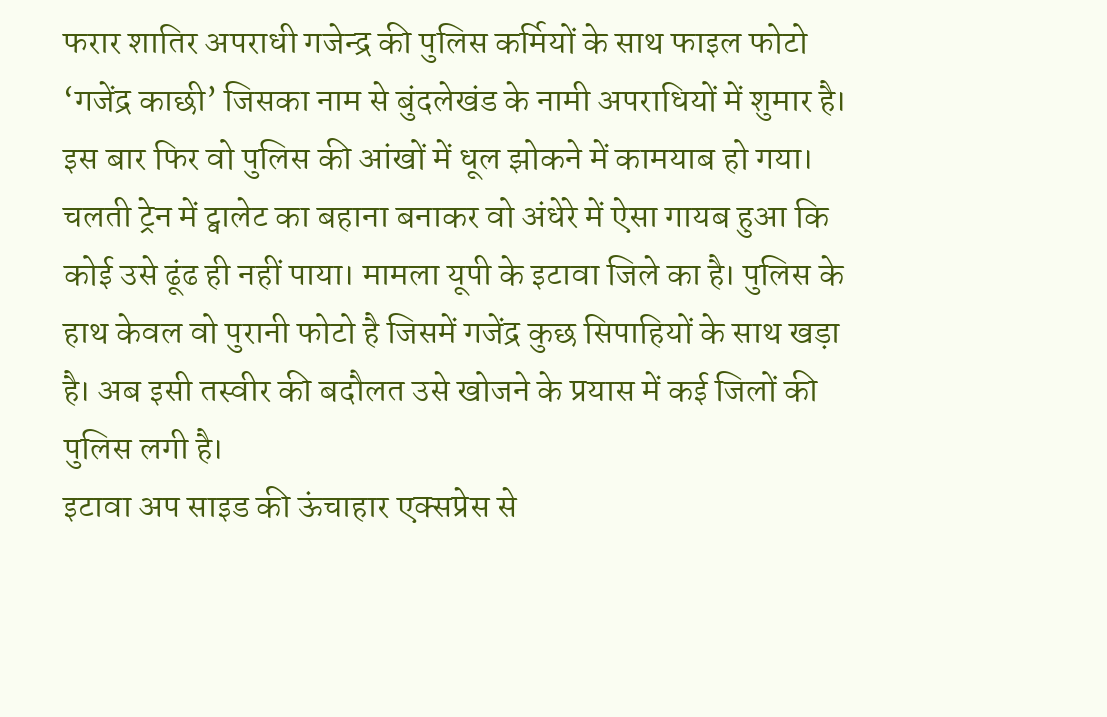फरार शातिर अपराधी गजेन्द्र की पुलिस कर्मियों के साथ फाइल फोटो
‘गजेंद्र काछी’ जिसका नाम से बुंदलेखंड के नामी अपराधियों में शुमार है। इस बार फिर वो पुलिस की आंखों में धूल झोकने में कामयाब हो गया। चलती ट्रेन में ट्वालेट का बहाना बनाकर वो अंधेरे में ऐसा गायब हुआ कि कोई उसे ढूंढ ही नहीं पाया। मामला यूपी के इटावा जिले का है। पुलिस के हाथ केवल वो पुरानी फोटो है जिसमें गजेंद्र कुछ सिपाहियों के साथ खड़ा है। अब इसी तस्वीर की बदौलत उसे खोजने के प्रयास में कई जिलों की पुलिस लगी है।
इटावा अप साइड की ऊंचाहार एक्सप्रेस से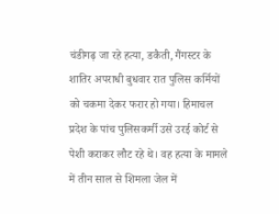चंडीगढ़ जा रहे हत्या, डकैती, गैंगस्टर के शातिर अपराधी बुधवार रात पुलिस कर्मियों को चकमा देकर फरार हो गया। हिमाचल प्रदेश के पांच पुलिसकर्मी उसे उरई कोर्ट से पेशी कराकर लौट रहे थे। वह हत्या के मामले में तीन साल से शिमला जेल में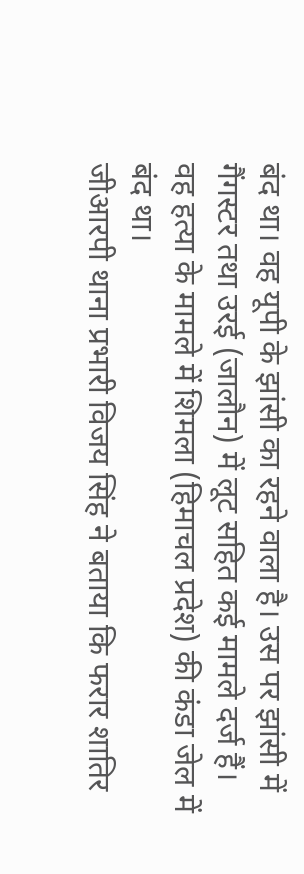बंद था। वह यूपी के झांसी का रहने वाला है। उस पर झांसी में गैंगस्टर तथा उरई (जालौन) में लूट सहित कई मामले दर्ज हैं। वह हत्या के मामले में शिमला (हिमाचल प्रदेश) की कंडा जेल में बंद था।
जीआरपी थाना प्रभारी विजय सिंह ने बताया कि फरार शातिर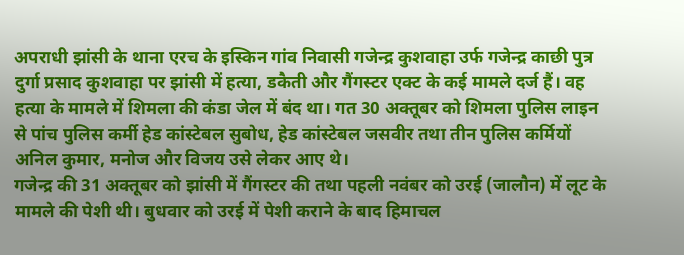अपराधी झांसी के थाना एरच के इस्किन गांव निवासी गजेन्द्र कुशवाहा उर्फ गजेन्द्र काछी पुत्र दुर्गा प्रसाद कुशवाहा पर झांसी में हत्या, डकैती और गैंगस्टर एक्ट के कई मामले दर्ज हैं। वह हत्या के मामले में शिमला की कंडा जेल में बंद था। गत 30 अक्तूबर को शिमला पुलिस लाइन से पांच पुलिस कर्मी हेड कांस्टेबल सुबोध, हेड कांस्टेबल जसवीर तथा तीन पुलिस कर्मियों अनिल कुमार, मनोज और विजय उसे लेकर आए थे।
गजेन्द्र की 31 अक्तूबर को झांसी में गैंगस्टर की तथा पहली नवंबर को उरई (जालौन) में लूट के मामले की पेशी थी। बुधवार को उरई में पेशी कराने के बाद हिमाचल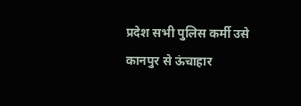प्रदेश सभी पुलिस कर्मी उसे कानपुर से ऊंचाहार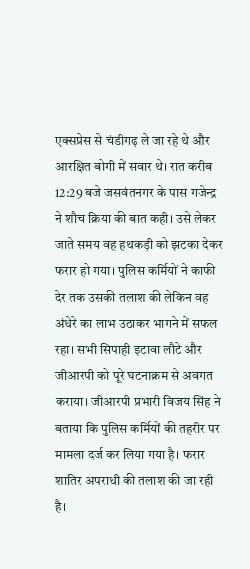एक्सप्रेस से चंडीगढ़ ले जा रहे थे और आरक्षित बोगी में सवार थे। रात करीब 12:29 बजे जसवंतनगर के पास गजेन्द्र ने शौच क्रिया की बात कही। उसे लेकर जाते समय वह हथकड़ी को झटका देकर फरार हो गया। पुलिस कर्मियों ने काफी देर तक उसकी तलाश की लेकिन वह अंधेरे का लाभ उठाकर भागने में सफल रहा। सभी सिपाही इटावा लौटे और जीआरपी को पूरे घटनाक्रम से अवगत कराया। जीआरपी प्रभारी विजय सिंह ने बताया कि पुलिस कर्मियों की तहरीर पर मामला दर्ज कर लिया गया है। फरार शातिर अपराधी की तलाश की जा रही है।